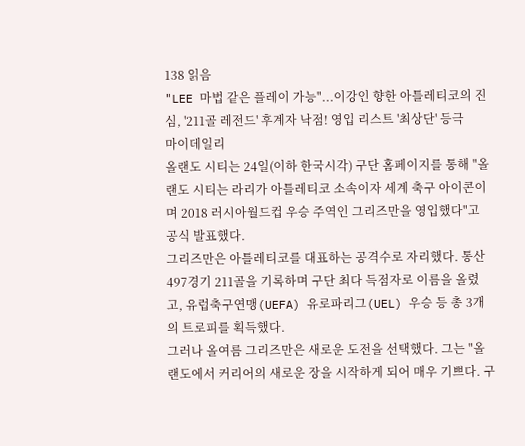138 읽음
"LEE 마법 같은 플레이 가능"...이강인 향한 아틀레티코의 진심, '211골 레전드' 후계자 낙점! 영입 리스트 '최상단' 등극
마이데일리
올랜도 시티는 24일(이하 한국시각) 구단 홈페이지를 통해 "올랜도 시티는 라리가 아틀레티코 소속이자 세계 축구 아이콘이며 2018 러시아월드컵 우승 주역인 그리즈만을 영입했다"고 공식 발표했다.
그리즈만은 아틀레티코를 대표하는 공격수로 자리했다. 통산 497경기 211골을 기록하며 구단 최다 득점자로 이름을 올렸고, 유럽축구연맹(UEFA) 유로파리그(UEL) 우승 등 총 3개의 트로피를 획득했다.
그러나 올여름 그리즈만은 새로운 도전을 선택했다. 그는 "올랜도에서 커리어의 새로운 장을 시작하게 되어 매우 기쁘다. 구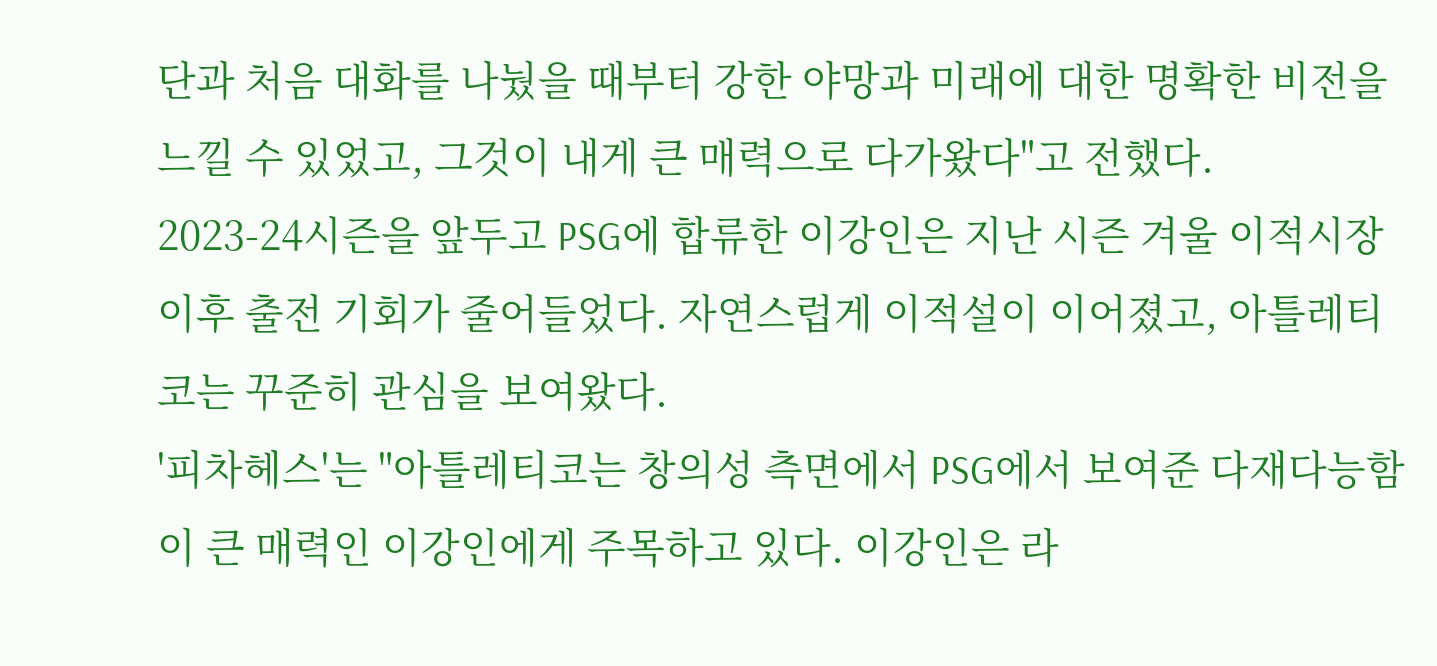단과 처음 대화를 나눴을 때부터 강한 야망과 미래에 대한 명확한 비전을 느낄 수 있었고, 그것이 내게 큰 매력으로 다가왔다"고 전했다.
2023-24시즌을 앞두고 PSG에 합류한 이강인은 지난 시즌 겨울 이적시장 이후 출전 기회가 줄어들었다. 자연스럽게 이적설이 이어졌고, 아틀레티코는 꾸준히 관심을 보여왔다.
'피차헤스'는 "아틀레티코는 창의성 측면에서 PSG에서 보여준 다재다능함이 큰 매력인 이강인에게 주목하고 있다. 이강인은 라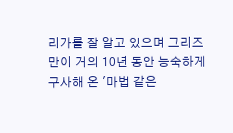리가를 잘 알고 있으며 그리즈만이 거의 10년 동안 능숙하게 구사해 온 '마법 같은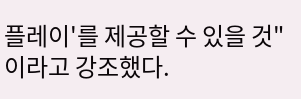플레이'를 제공할 수 있을 것"이라고 강조했다.